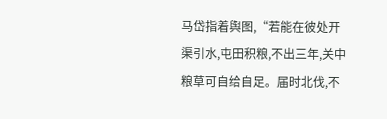马岱指着舆图,“若能在彼处开渠引水,屯田积粮,不出三年,关中粮草可自给自足。届时北伐,不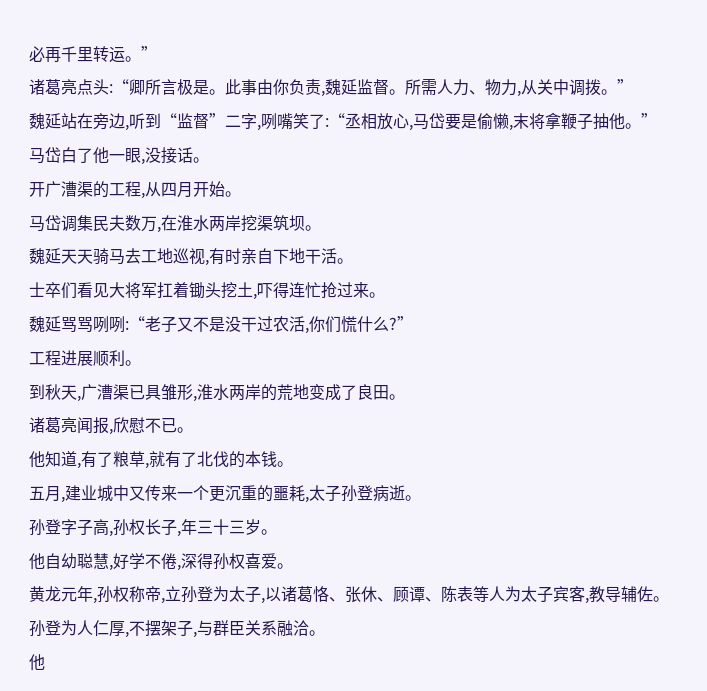必再千里转运。”
诸葛亮点头:“卿所言极是。此事由你负责,魏延监督。所需人力、物力,从关中调拨。”
魏延站在旁边,听到“监督”二字,咧嘴笑了:“丞相放心,马岱要是偷懒,末将拿鞭子抽他。”
马岱白了他一眼,没接话。
开广漕渠的工程,从四月开始。
马岱调集民夫数万,在淮水两岸挖渠筑坝。
魏延天天骑马去工地巡视,有时亲自下地干活。
士卒们看见大将军扛着锄头挖土,吓得连忙抢过来。
魏延骂骂咧咧:“老子又不是没干过农活,你们慌什么?”
工程进展顺利。
到秋天,广漕渠已具雏形,淮水两岸的荒地变成了良田。
诸葛亮闻报,欣慰不已。
他知道,有了粮草,就有了北伐的本钱。
五月,建业城中又传来一个更沉重的噩耗,太子孙登病逝。
孙登字子高,孙权长子,年三十三岁。
他自幼聪慧,好学不倦,深得孙权喜爱。
黄龙元年,孙权称帝,立孙登为太子,以诸葛恪、张休、顾谭、陈表等人为太子宾客,教导辅佐。
孙登为人仁厚,不摆架子,与群臣关系融洽。
他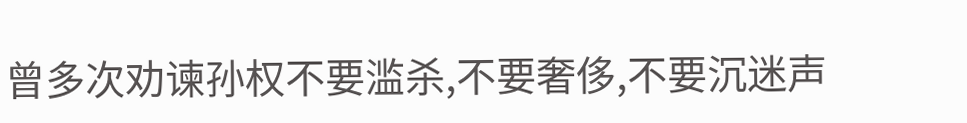曾多次劝谏孙权不要滥杀,不要奢侈,不要沉迷声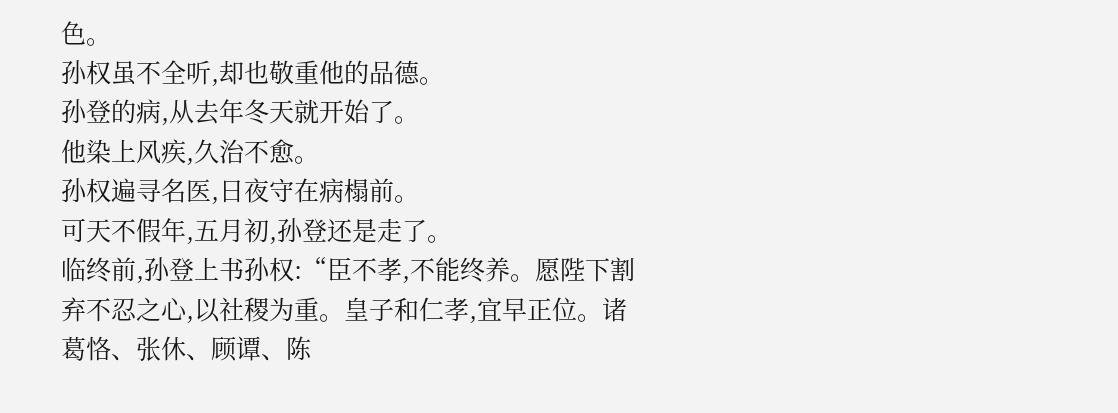色。
孙权虽不全听,却也敬重他的品德。
孙登的病,从去年冬天就开始了。
他染上风疾,久治不愈。
孙权遍寻名医,日夜守在病榻前。
可天不假年,五月初,孙登还是走了。
临终前,孙登上书孙权:“臣不孝,不能终养。愿陛下割弃不忍之心,以社稷为重。皇子和仁孝,宜早正位。诸葛恪、张休、顾谭、陈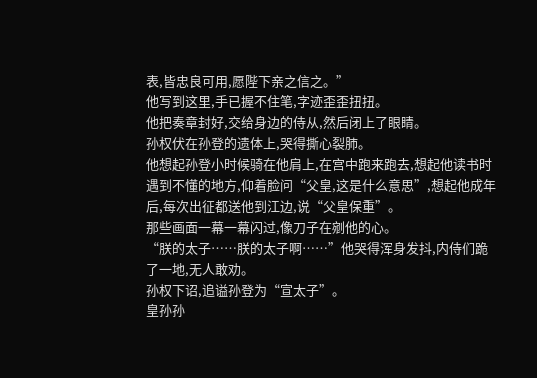表,皆忠良可用,愿陛下亲之信之。”
他写到这里,手已握不住笔,字迹歪歪扭扭。
他把奏章封好,交给身边的侍从,然后闭上了眼睛。
孙权伏在孙登的遗体上,哭得撕心裂肺。
他想起孙登小时候骑在他肩上,在宫中跑来跑去,想起他读书时遇到不懂的地方,仰着脸问“父皇,这是什么意思”,想起他成年后,每次出征都送他到江边,说“父皇保重”。
那些画面一幕一幕闪过,像刀子在剜他的心。
“朕的太子……朕的太子啊……”他哭得浑身发抖,内侍们跪了一地,无人敢劝。
孙权下诏,追谥孙登为“宣太子”。
皇孙孙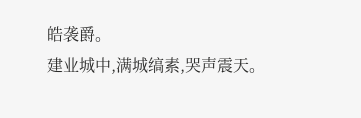皓袭爵。
建业城中,满城缟素,哭声震天。